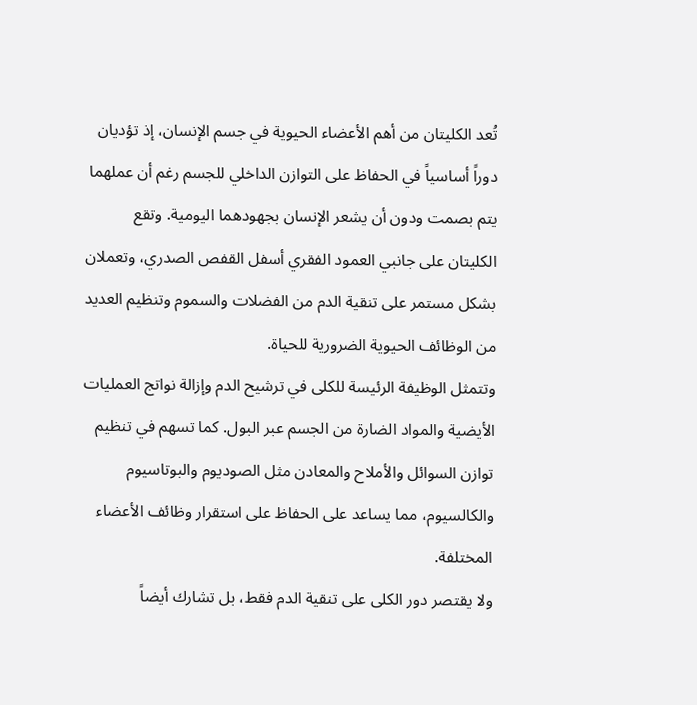تُعد الكليتان من أهم الأعضاء الحيوية في جسم الإنسان، إذ تؤديان دوراً أساسياً في الحفاظ على التوازن الداخلي للجسم رغم أن عملهما يتم بصمت ودون أن يشعر الإنسان بجهودهما اليومية. وتقع الكليتان على جانبي العمود الفقري أسفل القفص الصدري، وتعملان بشكل مستمر على تنقية الدم من الفضلات والسموم وتنظيم العديد من الوظائف الحيوية الضرورية للحياة.
وتتمثل الوظيفة الرئيسة للكلى في ترشيح الدم وإزالة نواتج العمليات الأيضية والمواد الضارة من الجسم عبر البول. كما تسهم في تنظيم توازن السوائل والأملاح والمعادن مثل الصوديوم والبوتاسيوم والكالسيوم، مما يساعد على الحفاظ على استقرار وظائف الأعضاء المختلفة.
ولا يقتصر دور الكلى على تنقية الدم فقط، بل تشارك أيضاً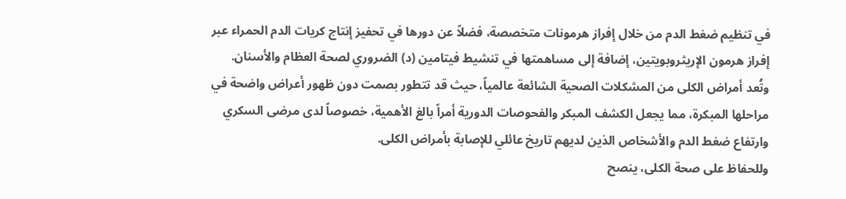في تنظيم ضغط الدم من خلال إفراز هرمونات متخصصة، فضلاً عن دورها في تحفيز إنتاج كريات الدم الحمراء عبر إفراز هرمون الإريثروبويتين، إضافة إلى مساهمتها في تنشيط فيتامين (د) الضروري لصحة العظام والأسنان.
وتُعد أمراض الكلى من المشكلات الصحية الشائعة عالمياً، حيث قد تتطور بصمت دون ظهور أعراض واضحة في مراحلها المبكرة، مما يجعل الكشف المبكر والفحوصات الدورية أمراً بالغ الأهمية، خصوصاً لدى مرضى السكري وارتفاع ضغط الدم والأشخاص الذين لديهم تاريخ عائلي للإصابة بأمراض الكلى.
وللحفاظ على صحة الكلى، ينصح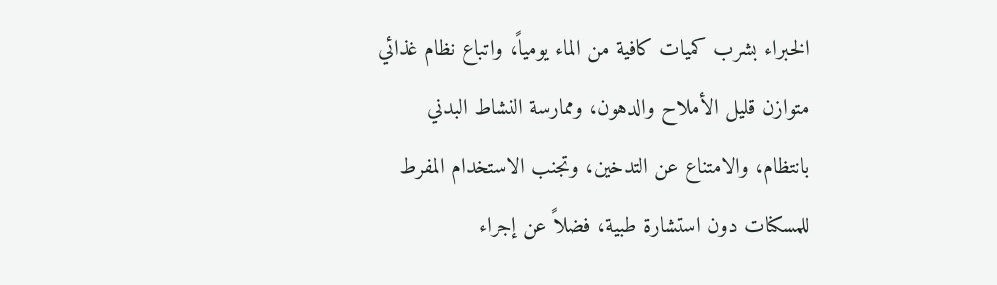الخبراء بشرب كميات كافية من الماء يومياً، واتباع نظام غذائي متوازن قليل الأملاح والدهون، وممارسة النشاط البدني بانتظام، والامتناع عن التدخين، وتجنب الاستخدام المفرط للمسكنات دون استشارة طبية، فضلاً عن إجراء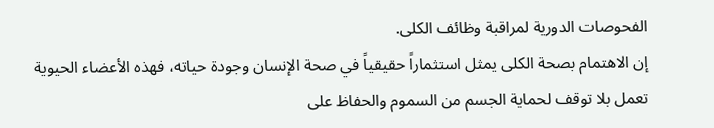الفحوصات الدورية لمراقبة وظائف الكلى.
إن الاهتمام بصحة الكلى يمثل استثماراً حقيقياً في صحة الإنسان وجودة حياته، فهذه الأعضاء الحيوية تعمل بلا توقف لحماية الجسم من السموم والحفاظ على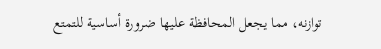توازنه، مما يجعل المحافظة عليها ضرورة أساسية للتمتع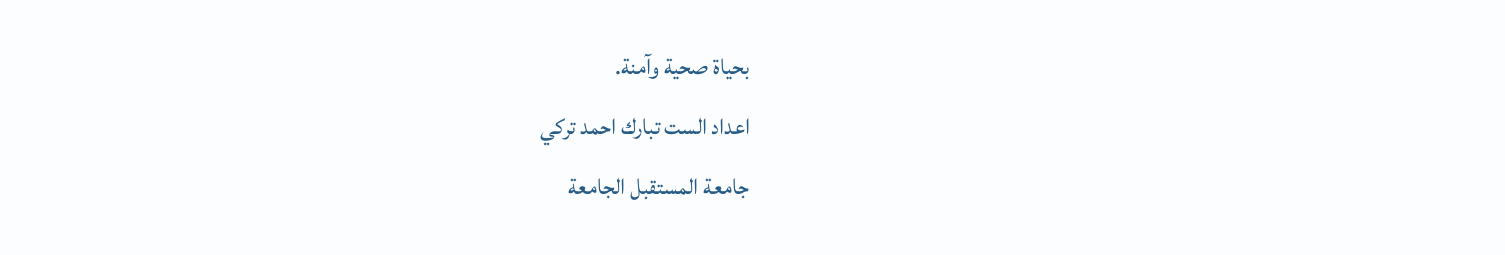بحياة صحية وآمنة.
اعداد الست تبارك احمد تركي
جامعة المستقبل الجامعة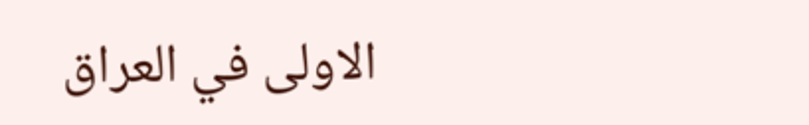الاولى في العراق